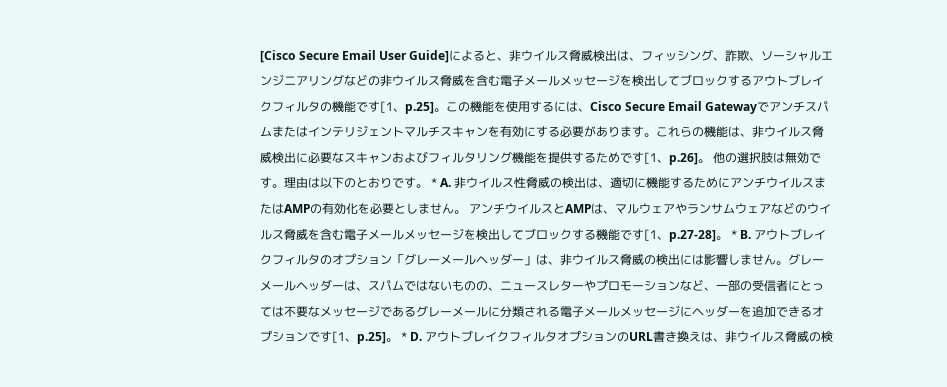[Cisco Secure Email User Guide]によると、非ウイルス脅威検出は、フィッシング、詐欺、ソーシャルエンジニアリングなどの非ウイルス脅威を含む電子メールメッセージを検出してブロックするアウトブレイクフィルタの機能です[1、p.25]。この機能を使用するには、Cisco Secure Email Gatewayでアンチスパムまたはインテリジェントマルチスキャンを有効にする必要があります。これらの機能は、非ウイルス脅威検出に必要なスキャンおよびフィルタリング機能を提供するためです[1、p.26]。 他の選択肢は無効です。理由は以下のとおりです。 * A. 非ウイルス性脅威の検出は、適切に機能するためにアンチウイルスまたはAMPの有効化を必要としません。 アンチウイルスとAMPは、マルウェアやランサムウェアなどのウイルス脅威を含む電子メールメッセージを検出してブロックする機能です[1、p.27-28]。 * B. アウトブレイクフィルタのオプション「グレーメールヘッダー」は、非ウイルス脅威の検出には影響しません。グレーメールヘッダーは、スパムではないものの、ニュースレターやプロモーションなど、一部の受信者にとっては不要なメッセージであるグレーメールに分類される電子メールメッセージにヘッダーを追加できるオプションです[1、p.25]。 * D. アウトブレイクフィルタオプションのURL書き換えは、非ウイルス脅威の検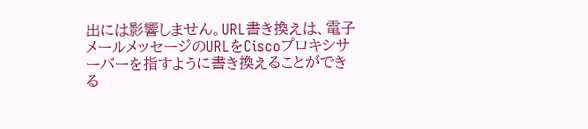出には影響しません。URL書き換えは、電子メールメッセージのURLをCiscoプロキシサーバーを指すように書き換えることができる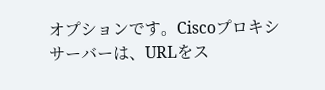オプションです。Ciscoプロキシサーバーは、URLをス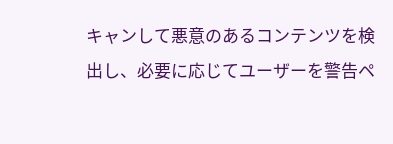キャンして悪意のあるコンテンツを検出し、必要に応じてユーザーを警告ペ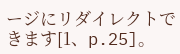ージにリダイレクトできます[1、p.25]。